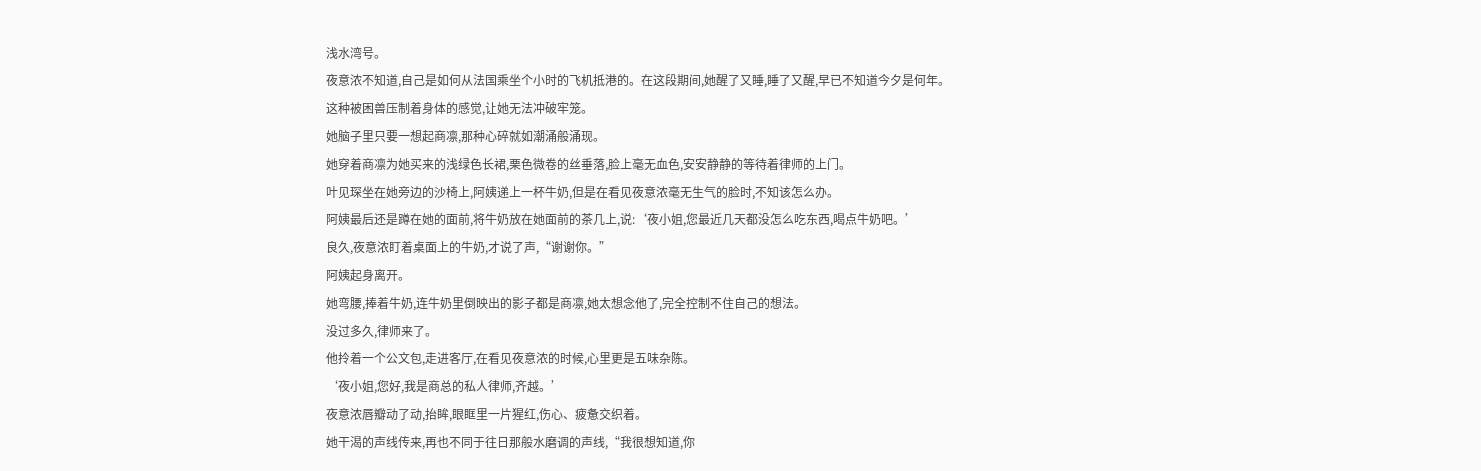浅水湾号。
夜意浓不知道,自己是如何从法国乘坐个小时的飞机抵港的。在这段期间,她醒了又睡,睡了又醒,早已不知道今夕是何年。
这种被困兽压制着身体的感觉,让她无法冲破牢笼。
她脑子里只要一想起商凛,那种心碎就如潮涌般涌现。
她穿着商凛为她买来的浅绿色长裙,栗色微卷的丝垂落,脸上毫无血色,安安静静的等待着律师的上门。
叶见琛坐在她旁边的沙椅上,阿姨递上一杯牛奶,但是在看见夜意浓毫无生气的脸时,不知该怎么办。
阿姨最后还是蹲在她的面前,将牛奶放在她面前的茶几上,说:‘夜小姐,您最近几天都没怎么吃东西,喝点牛奶吧。’
良久,夜意浓盯着桌面上的牛奶,才说了声,“谢谢你。”
阿姨起身离开。
她弯腰,捧着牛奶,连牛奶里倒映出的影子都是商凛,她太想念他了,完全控制不住自己的想法。
没过多久,律师来了。
他拎着一个公文包,走进客厅,在看见夜意浓的时候,心里更是五味杂陈。
‘夜小姐,您好,我是商总的私人律师,齐越。’
夜意浓唇瓣动了动,抬眸,眼眶里一片猩红,伤心、疲惫交织着。
她干渴的声线传来,再也不同于往日那般水磨调的声线,“我很想知道,你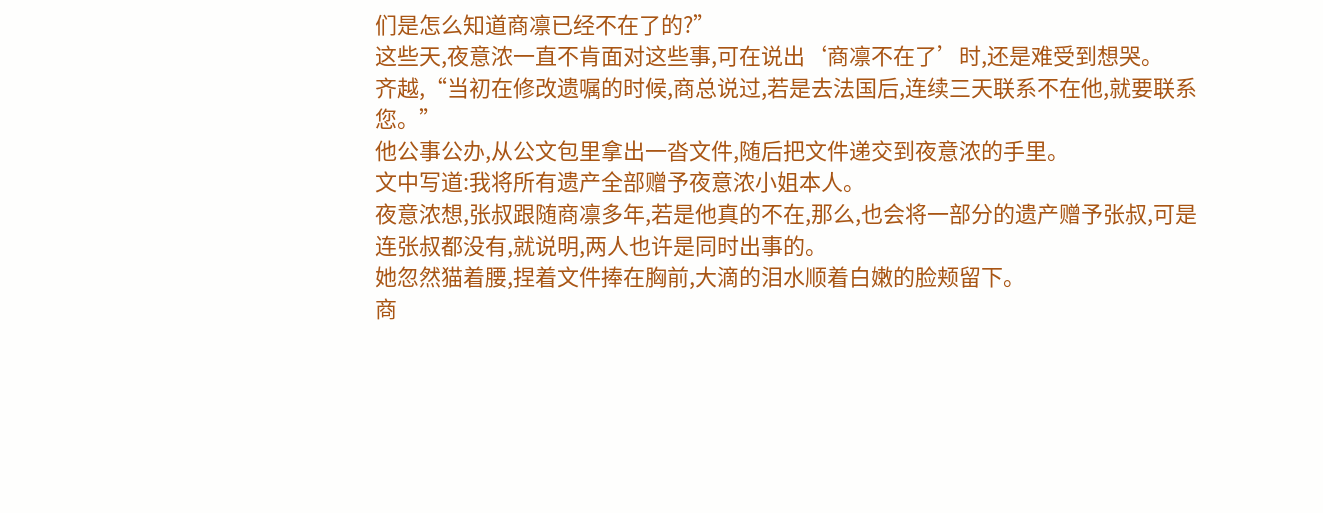们是怎么知道商凛已经不在了的?”
这些天,夜意浓一直不肯面对这些事,可在说出‘商凛不在了’时,还是难受到想哭。
齐越,“当初在修改遗嘱的时候,商总说过,若是去法国后,连续三天联系不在他,就要联系您。”
他公事公办,从公文包里拿出一沓文件,随后把文件递交到夜意浓的手里。
文中写道:我将所有遗产全部赠予夜意浓小姐本人。
夜意浓想,张叔跟随商凛多年,若是他真的不在,那么,也会将一部分的遗产赠予张叔,可是连张叔都没有,就说明,两人也许是同时出事的。
她忽然猫着腰,捏着文件捧在胸前,大滴的泪水顺着白嫩的脸颊留下。
商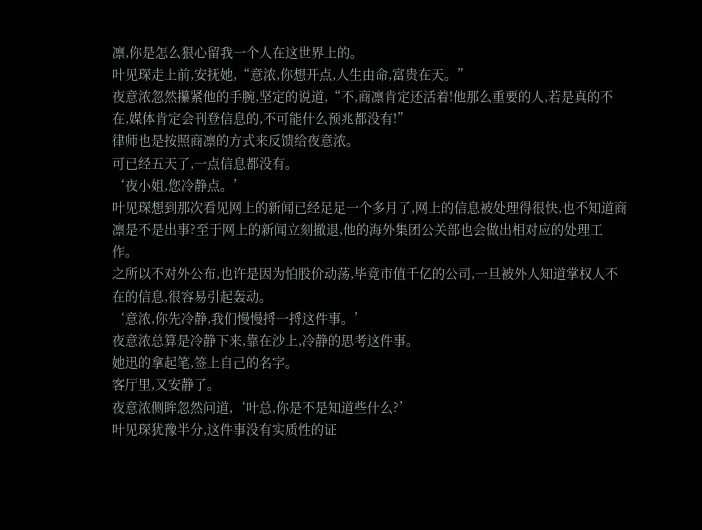凛,你是怎么狠心留我一个人在这世界上的。
叶见琛走上前,安抚她,“意浓,你想开点,人生由命,富贵在天。”
夜意浓忽然攥紧他的手腕,坚定的说道,“不,商凛肯定还活着!他那么重要的人,若是真的不在,媒体肯定会刊登信息的,不可能什么预兆都没有!”
律师也是按照商凛的方式来反馈给夜意浓。
可已经五天了,一点信息都没有。
‘夜小姐,您冷静点。’
叶见琛想到那次看见网上的新闻已经足足一个多月了,网上的信息被处理得很快,也不知道商凛是不是出事?至于网上的新闻立刻撤退,他的海外集团公关部也会做出相对应的处理工作。
之所以不对外公布,也许是因为怕股价动荡,毕竟市值千亿的公司,一旦被外人知道掌权人不在的信息,很容易引起轰动。
‘意浓,你先冷静,我们慢慢捋一捋这件事。’
夜意浓总算是冷静下来,靠在沙上,冷静的思考这件事。
她迅的拿起笔,签上自己的名字。
客厅里,又安静了。
夜意浓侧眸忽然问道,‘叶总,你是不是知道些什么?’
叶见琛犹豫半分,这件事没有实质性的证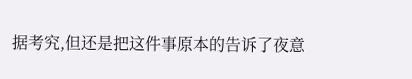据考究,但还是把这件事原本的告诉了夜意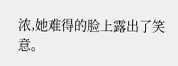浓,她难得的脸上露出了笑意。